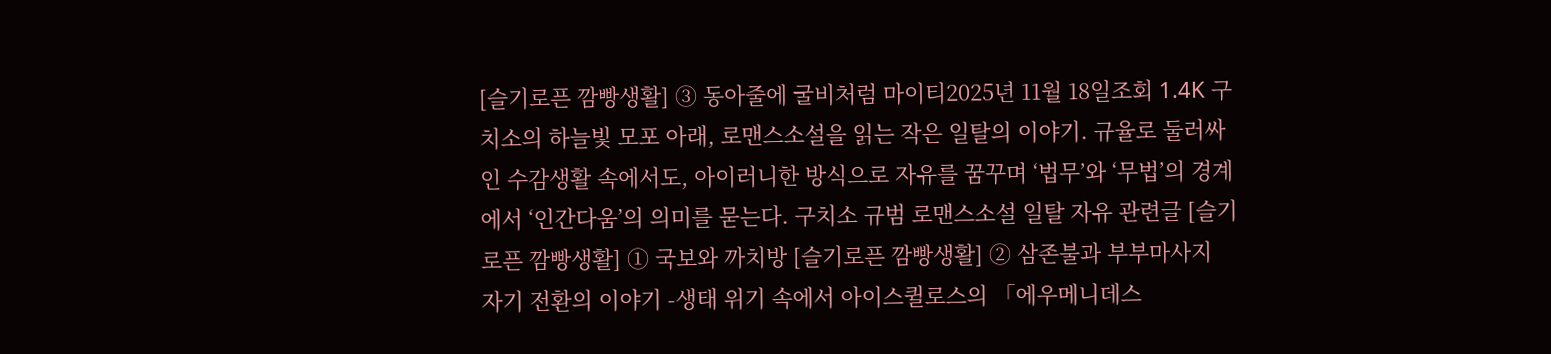[슬기로픈 깜빵생활] ③ 동아줄에 굴비처럼 마이티2025년 11월 18일조회 1.4K 구치소의 하늘빛 모포 아래, 로맨스소설을 읽는 작은 일탈의 이야기. 규율로 둘러싸인 수감생활 속에서도, 아이러니한 방식으로 자유를 꿈꾸며 ‘법무’와 ‘무법’의 경계에서 ‘인간다움’의 의미를 묻는다. 구치소 규범 로맨스소설 일탈 자유 관련글 [슬기로픈 깜빵생활] ① 국보와 까치방 [슬기로픈 깜빵생활] ② 삼존불과 부부마사지
자기 전환의 이야기 -생태 위기 속에서 아이스퀼로스의 「에우메니데스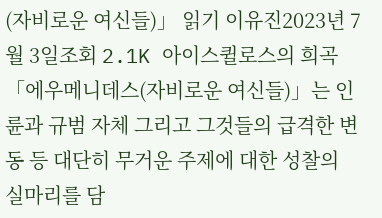(자비로운 여신들)」 읽기 이유진2023년 7월 3일조회 2.1K 아이스퀼로스의 희곡 「에우메니데스(자비로운 여신들)」는 인륜과 규범 자체 그리고 그것들의 급격한 변동 등 대단히 무거운 주제에 대한 성찰의 실마리를 담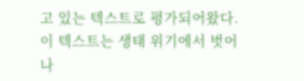고 있는 텍스트로 평가되어왔다. 이 텍스트는 생태 위기에서 벗어나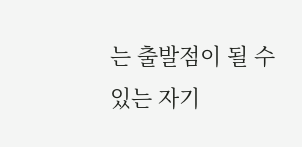는 출발점이 될 수 있는 자기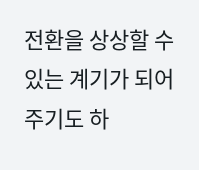전환을 상상할 수 있는 계기가 되어주기도 하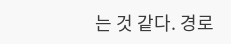는 것 같다. 경로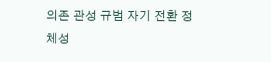의존 관성 규범 자기 전환 정체성